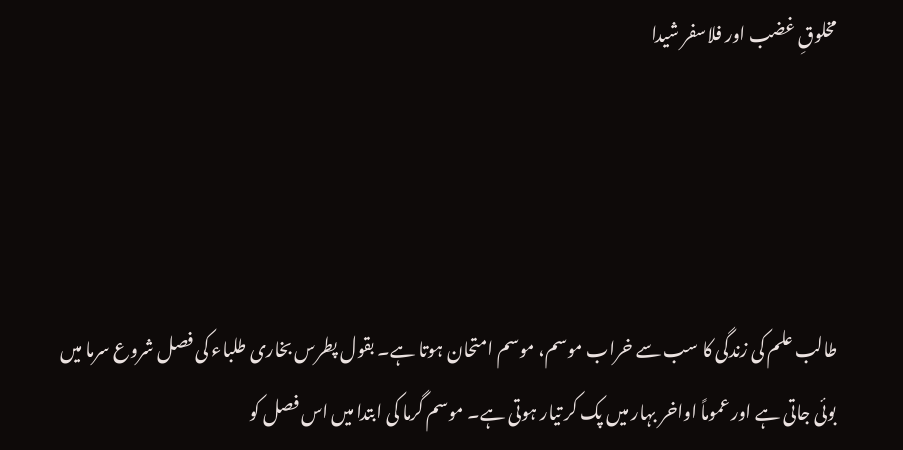مخلوقِ غضب اور فلاسفر شیدا




طالب علم کی زندگی کا سب سے خراب موسم، موسم امتحان ہوتا ہے۔ بقول پطرس بخاری طلباء کی فصل شروع سرما میں بوئی جاتی ہے اور عموماً اواخر بہار میں پک کر تیار ہوتی ہے۔ موسم گرما کی ابتدا میں اس فصل کو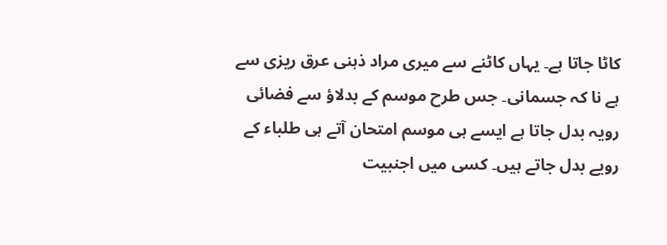کاٹا جاتا ہے۔ یہاں کاٹنے سے میری مراد ذہنی عرق ریزی سے ہے نا کہ جسمانی۔ جس طرح موسم کے بدلاؤ سے فضائی رویہ بدل جاتا ہے ایسے ہی موسم امتحان آتے ہی طلباء کے رویے بدل جاتے ہیں۔ کسی میں اجنبیت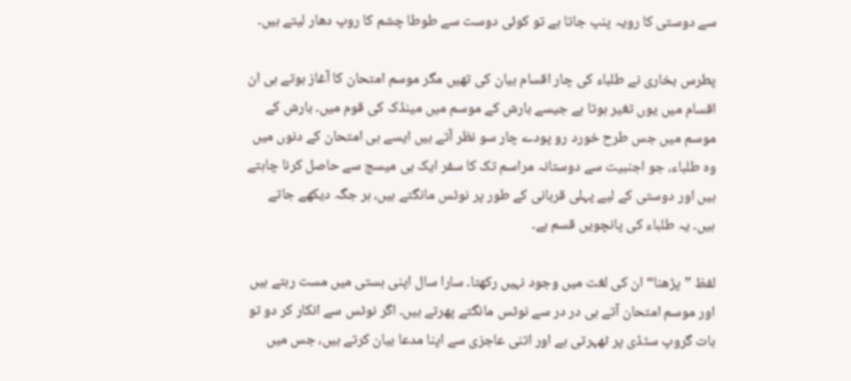سے دوستی کا رویہ پنپ جاتا ہے تو کوئی دوست سے طوطا چشم کا روپ دھار لیتے ہیں۔

پطرس بخاری نے طلباء کی چار اقسام بیان کی تھیں مگر موسم امتحان کا آغاز ہوتے ہی ان اقسام میں یوں تغیر ہوتا ہے جیسے بارش کے موسم میں مینڈک کی قوم میں۔ بارش کے موسم میں جس طرح خورد رو پودے چار سو نظر آتے ہیں ایسے ہی امتحان کے دنوں میں وہ طلباء، جو اجنبیت سے دوستانہ مراسم تک کا سفر ایک ہی میسج سے حاصل کرنا چاہتے ہیں اور دوستی کے لیے پہلی قربانی کے طور پر نوٹس مانگتے ہیں، ہر جگہ دیکھے جاتے ہیں۔ یہ طلباء کی پانچویں قسم ہے۔

لفظ ”پڑھنا“ ان کی لغت میں وجود نہیں رکھتا۔ سارا سال اپنی ہستی میں مست رہتے ہیں اور موسم امتحان آتے ہی در در سے نوٹس مانگتے پھرتے ہیں۔ اگر نوٹس سے انکار کر دو تو بات گروپ سٹڈی پر ٹھہرتی ہے اور اتنی عاجزی سے اپنا مدعا بیان کرتے ہیں، جس میں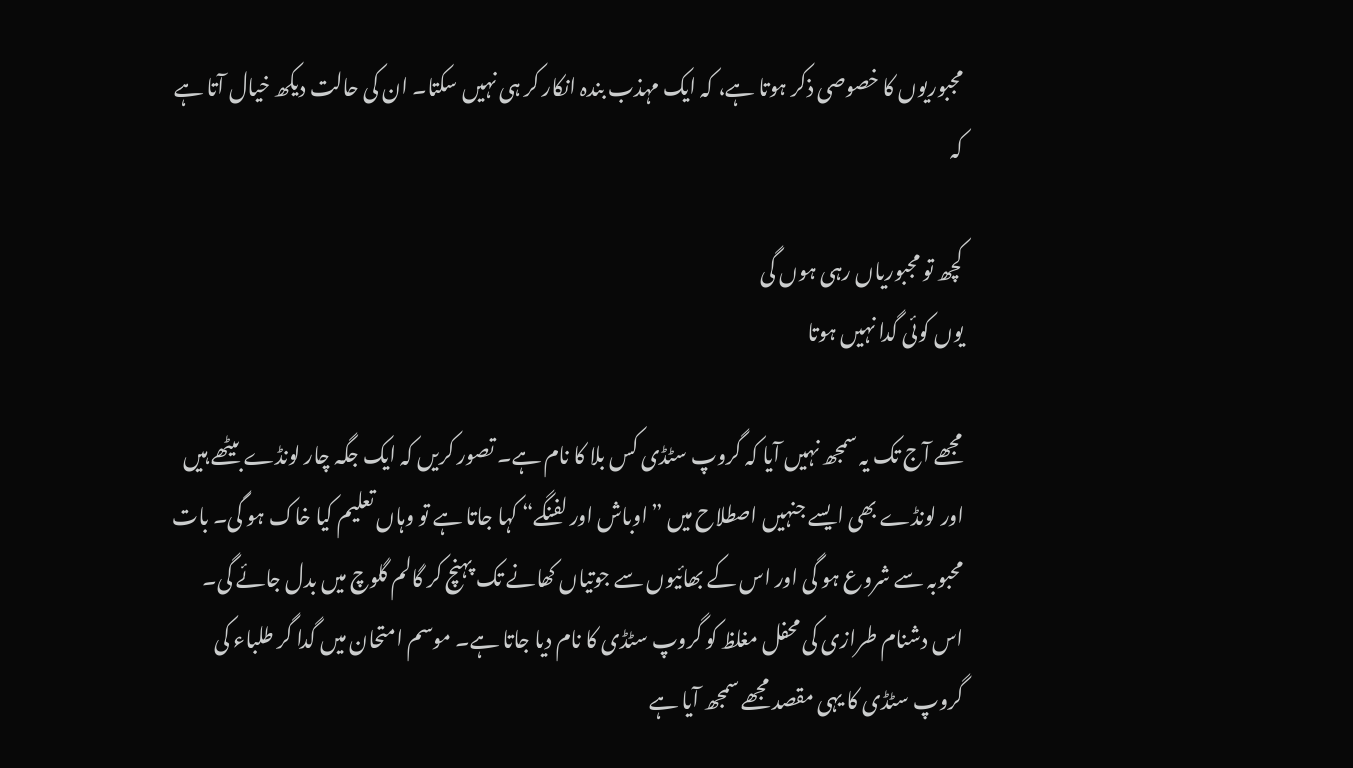مجبوریوں کا خصوصی ذکر ہوتا ہے، کہ ایک مہذب بندہ انکار کر ہی نہیں سکتا۔ ان کی حالت دیکھ خیال آتا ہے کہ

کچھ تو مجبوریاں رہی ہوں گی
یوں کوئی گدا نہیں ہوتا

مجھے آج تک یہ سمجھ نہیں آیا کہ گروپ سٹڈی کس بلا کا نام ہے۔ تصور کریں کہ ایک جگہ چار لونڈے بیٹھے ہیں اور لونڈے بھی ایسے جنہیں اصطلاح میں ”اوباش اور لفنگے“ کہا جاتا ہے تو وہاں تعلیم کیا خاک ہو گی۔ بات محبوبہ سے شروع ہو گی اور اس کے بھائیوں سے جوتیاں کھانے تک پہنچ کر گالم گلوچ میں بدل جائے گی۔ اس دشنام طرازی کی محفل مغلظ کو گروپ سٹڈی کا نام دیا جاتا ہے۔ موسم امتحان میں گدا گر طلباء کی گروپ سٹڈی کا یہی مقصد مجھے سمجھ آیا ہے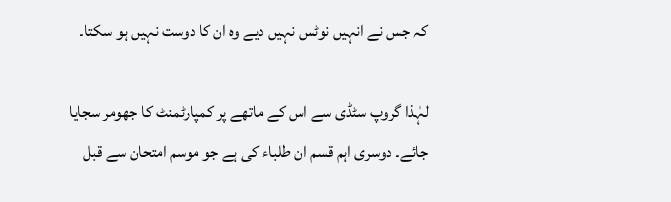کہ جس نے انہیں نوٹس نہیں دیے وہ ان کا دوست نہیں ہو سکتا۔

لہٰذا گروپ سٹڈی سے اس کے ماتھے پر کمپارٹمنٹ کا جھومر سجایا جائے۔ دوسری اہم قسم ان طلباء کی ہے جو موسم امتحان سے قبل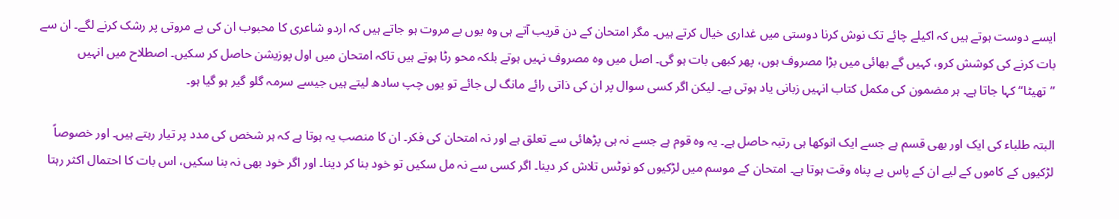ایسے دوست ہوتے ہیں کہ اکیلے چائے تک نوش کرنا دوستی میں غداری خیال کرتے ہیں۔ مگر امتحان کے دن قریب آتے ہی وہ یوں بے مروت ہو جاتے ہیں کہ اردو شاعری کا محبوب ان کی بے مروتی پر رشک کرنے لگے۔ ان سے بات کرنے کی کوشش کرو، کہیں گے بھائی میں بڑا مصروف ہوں، پھر کبھی بات ہو گی۔ اصل میں وہ مصروف نہیں ہوتے بلکہ محو رٹا ہوتے ہیں تاکہ امتحان میں اول پوزیشن حاصل کر سکیں۔ اصطلاح میں انہیں ”تھیٹا“ کہا جاتا ہے۔ ہر مضمون کی مکمل کتاب انہیں زبانی یاد ہوتی ہے۔ لیکن اگر کسی سوال پر ان کی ذاتی رائے مانگ لی جائے تو یوں چپ سادھ لیتے ہیں جیسے سرمہ گلو گیر ہو گیا ہو۔

البتہ طلباء کی ایک اور بھی قسم ہے جسے ایک انوکھا ہی رتبہ حاصل ہے۔ یہ وہ قوم ہے جسے نہ ہی پڑھائی سے تعلق ہے اور نہ امتحان کی فکر۔ ان کا منصب یہ ہوتا ہے کہ ہر شخص کی مدد پر تیار رہتے ہیں۔ اور خصوصاً لڑکیوں کے کاموں کے لیے ان کے پاس بے پناہ وقت ہوتا ہے۔ امتحان کے موسم میں لڑکیوں کو نوٹس تلاش کر دینا۔ اگر کسی سے نہ مل سکیں تو خود بنا کر دینا۔ اور اگر خود بھی نہ بنا سکیں، اس بات کا احتمال اکثر رہتا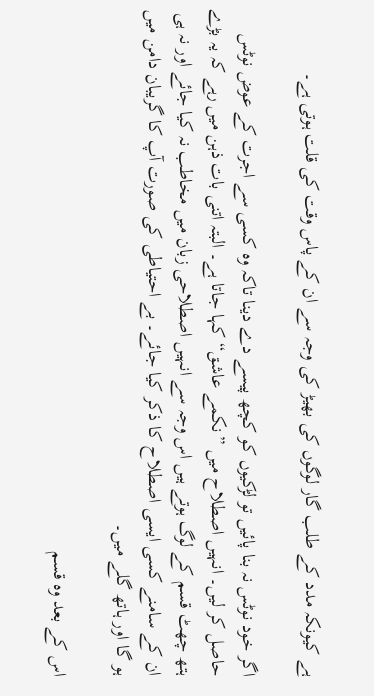ہے کیونکہ مدد کے طلب گار لوگوں کی بھیڑ کی وجہ سے ان کے پاس وقت کی قلت ہوتی ہے۔

اگر خود نوٹس نہ بنا پائیں تو لڑکیوں کو کچھ پیسے دے دینا تاکہ وہ کسی سے اجرت کے عوض نوٹس حاصل کر لیں۔ انہیں اصطلاح میں ”نکمے عاشق“ کہا جاتا ہے۔ البتہ اتنی بات ذہن میں رہے کہ یہ بڑے ہتھ چھٹ قسم کے لوگ ہوتے ہیں اس وجہ سے انہیں اصطلاحی زبان میں مخاطب نہ کیا جائے اور نہ ہی ان کے سامنے کسی ایسی اصطلاح کا ذکر کیا جائے۔ بے احتیاطی کی صورت آپ کا گریبان دامن میں ہو گا اور ہاتھ گلے میں۔

اس کے بعد وہ قسم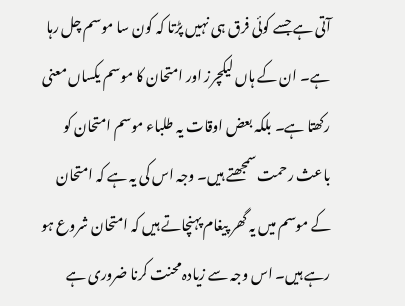آتی ہے جسے کوئی فرق ہی نہیں پڑتا کہ کون سا موسم چل رہا ہے۔ ان کے ہاں لیکچرز اور امتحان کا موسم یکساں معنی رکھتا ہے۔ بلکہ بعض اوقات یہ طلباء موسم امتحان کو باعث رحمت سمجھتے ہیں۔ وجہ اس کی یہ ہے کہ امتحان کے موسم میں یہ گھر پیغام پہنچاتے ہیں کہ امتحان شروع ہو رہے ہیں۔ اس وجہ سے زیادہ محنت کرنا ضروری ہے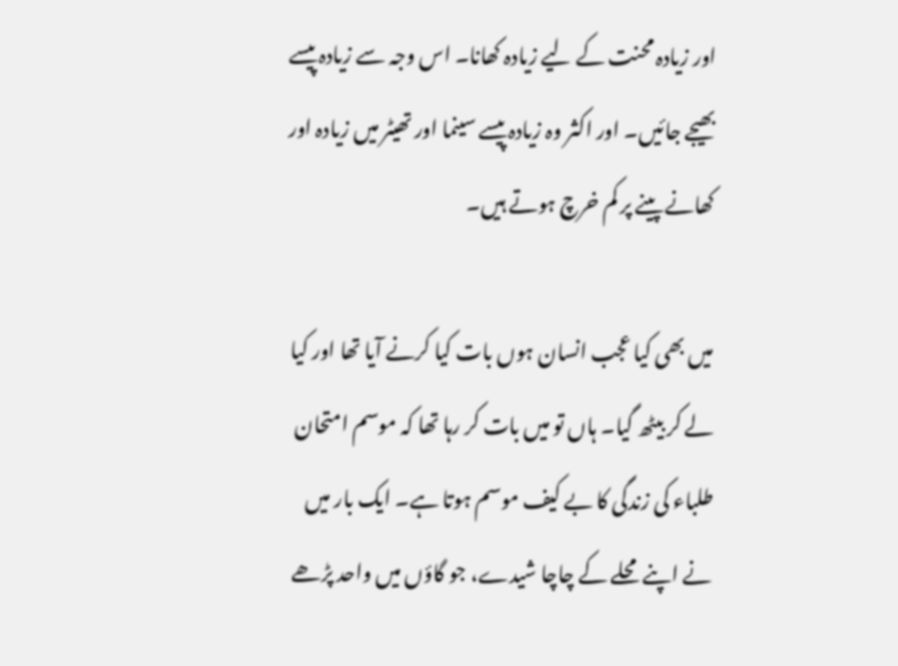اور زیادہ محنت کے لیے زیادہ کھانا۔ اس وجہ سے زیادہ پیسے بھیجے جائیں۔ اور اکثر وہ زیادہ پیسے سینما اور تھیٹر میں زیادہ اور کھانے پینے پر کم خرچ ہوتے ہیں۔

میں بھی کیا عجب انسان ہوں بات کیا کرنے آیا تھا اور کیا لے کر بیٹھ گیا۔ ہاں تو میں بات کر رہا تھا کہ موسم امتحان طلباء کی زندگی کا بے کیف موسم ہوتا ہے۔ ایک بار میں نے اپنے محلے کے چاچا شیدے، جو گاؤں میں واحد پڑھے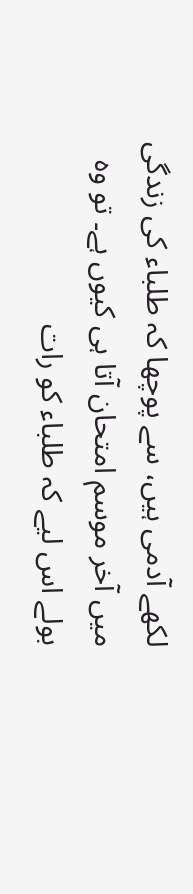لکھے آدمی ہیں، سے پوچھا کہ طلباء کی زندگی میں آخر موسم امتحان آتا ہی کیوں ہے۔ تو وہ بولے اس لیے کہ طلباء کو رات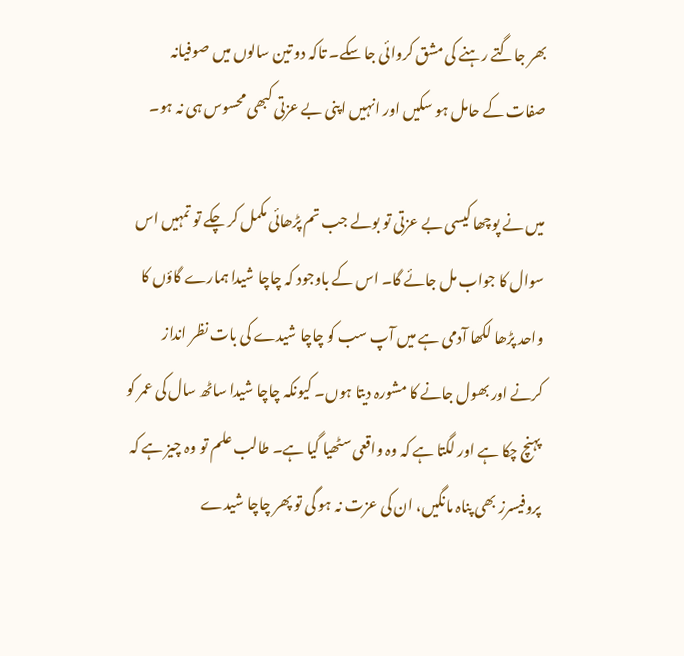بھر جاگتے رہنے کی مشق کروائی جا سکے۔ تاکہ دو تین سالوں میں صوفیانہ صفات کے حامل ہو سکیں اور انہیں اپنی بے عزتی کبھی محسوس ہی نہ ہو۔

میں نے پوچھا کیسی بے عزتی تو بولے جب تم پڑھائی مکمل کر چکے تو تمہیں اس سوال کا جواب مل جائے گا۔ اس کے باوجود کہ چاچا شیدا ہمارے گاؤں کا واحد پڑھا لکھا آدمی ہے میں آپ سب کو چاچا شیدے کی بات نظر انداز کرنے اور بھول جانے کا مشورہ دیتا ہوں۔ کیونکہ چاچا شیدا ساٹھ سال کی عمر کو پہنچ چکا ہے اور لگتا ہے کہ وہ واقعی سٹھیا گیا ہے۔ طالب علم تو وہ چیز ہے کہ پروفیسرز بھی پناہ مانگیں، ان کی عزت نہ ہو گی تو پھر چاچا شیدے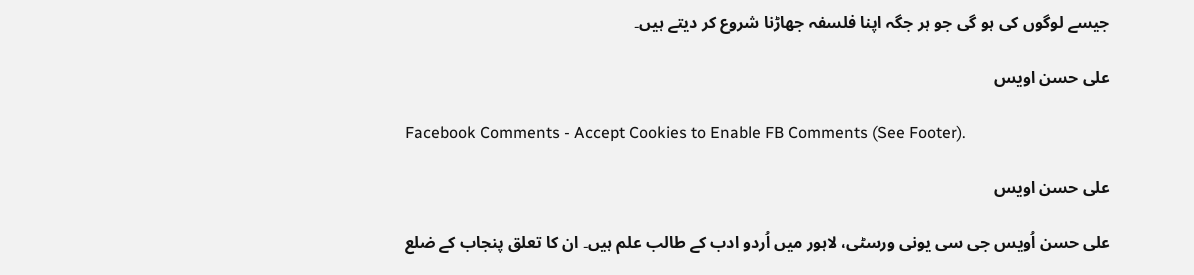جیسے لوگوں کی ہو گی جو ہر جگہ اپنا فلسفہ جھاڑنا شروع کر دیتے ہیں۔

علی حسن اویس

Facebook Comments - Accept Cookies to Enable FB Comments (See Footer).

علی حسن اویس

علی حسن اُویس جی سی یونی ورسٹی، لاہور میں اُردو ادب کے طالب علم ہیں۔ ان کا تعلق پنجاب کے ضلع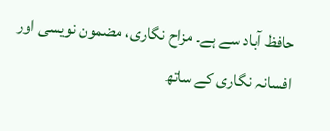حافظ آباد سے ہے۔ مزاح نگاری، مضمون نویسی اور افسانہ نگاری کے ساتھ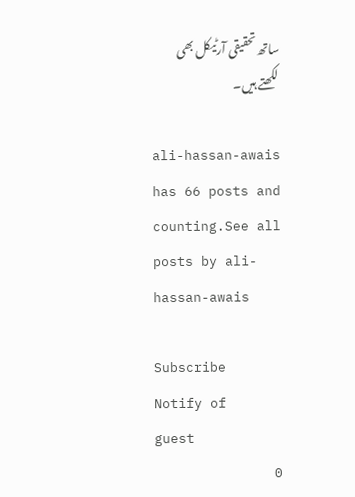ساتھ تحقیقی آرٹیکل بھی لکھتے ہیں۔

ali-hassan-awais has 66 posts and counting.See all posts by ali-hassan-awais

Subscribe
Notify of
guest
0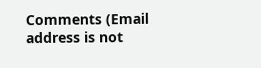Comments (Email address is not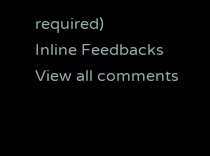required)
Inline Feedbacks
View all comments